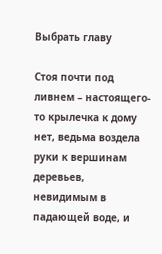Выбрать главу

Стоя почти под ливнем – настоящего-то крылечка к дому нет, ведьма воздела руки к вершинам деревьев, невидимым в падающей воде, и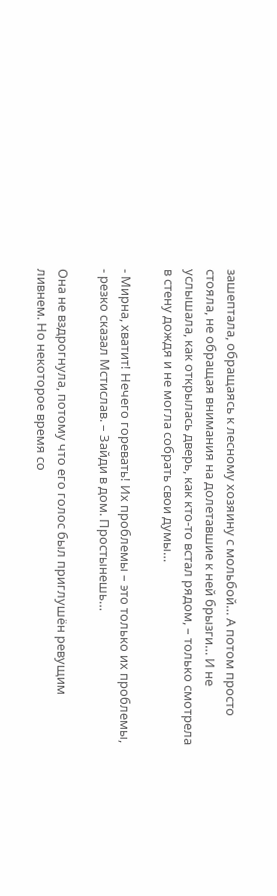зашептала, обращаясь к лесному хозяину с мольбой… А потом просто стояла, не обращая внимания на долетавшие к ней брызги… И не услышала, как открылась дверь, как кто-то встал рядом, – только смотрела в стену дождя и не могла собрать свои думы…

- Мирна, хватит! Нечего горевать! Их проблемы – это только их проблемы, - резко сказал Мстислав. – Зайди в дом. Простынешь…

Она не вздрогнула, потому что его голос был приглушён ревущим ливнем. Но некоторое время со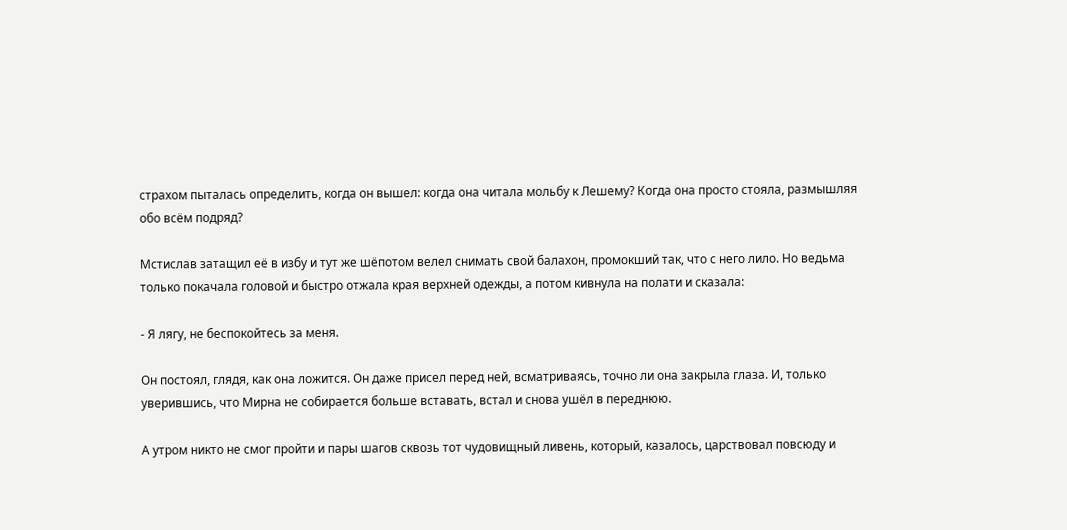страхом пыталась определить, когда он вышел: когда она читала мольбу к Лешему? Когда она просто стояла, размышляя обо всём подряд?

Мстислав затащил её в избу и тут же шёпотом велел снимать свой балахон, промокший так, что с него лило. Но ведьма только покачала головой и быстро отжала края верхней одежды, а потом кивнула на полати и сказала:

- Я лягу, не беспокойтесь за меня.

Он постоял, глядя, как она ложится. Он даже присел перед ней, всматриваясь, точно ли она закрыла глаза. И, только уверившись, что Мирна не собирается больше вставать, встал и снова ушёл в переднюю.

А утром никто не смог пройти и пары шагов сквозь тот чудовищный ливень, который, казалось, царствовал повсюду и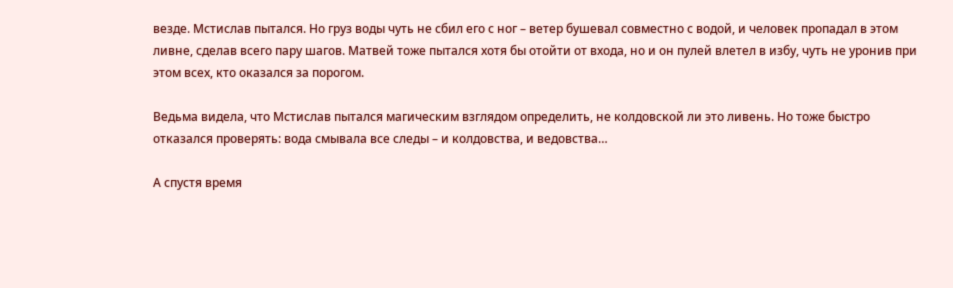везде. Мстислав пытался. Но груз воды чуть не сбил его с ног – ветер бушевал совместно с водой, и человек пропадал в этом ливне, сделав всего пару шагов. Матвей тоже пытался хотя бы отойти от входа, но и он пулей влетел в избу, чуть не уронив при этом всех, кто оказался за порогом.

Ведьма видела, что Мстислав пытался магическим взглядом определить, не колдовской ли это ливень. Но тоже быстро отказался проверять: вода смывала все следы – и колдовства, и ведовства…

А спустя время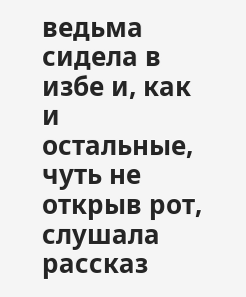ведьма сидела в избе и, как и остальные, чуть не открыв рот, слушала рассказ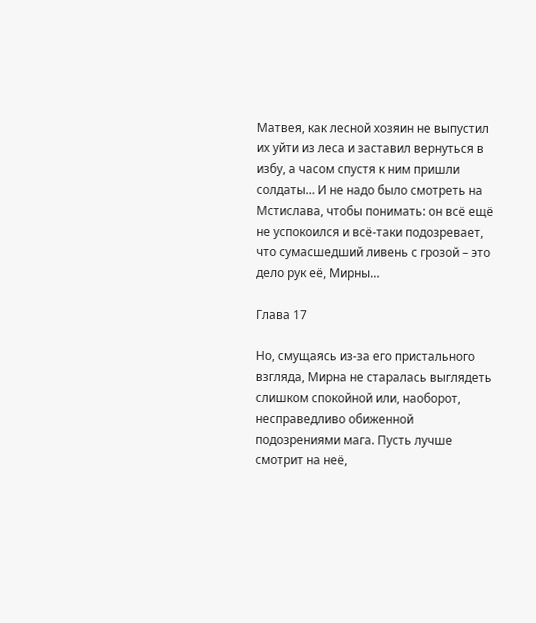Матвея, как лесной хозяин не выпустил их уйти из леса и заставил вернуться в избу, а часом спустя к ним пришли солдаты… И не надо было смотреть на Мстислава, чтобы понимать: он всё ещё не успокоился и всё-таки подозревает, что сумасшедший ливень с грозой – это дело рук её, Мирны…

Глава 17

Но, смущаясь из-за его пристального взгляда, Мирна не старалась выглядеть слишком спокойной или, наоборот, несправедливо обиженной подозрениями мага. Пусть лучше смотрит на неё,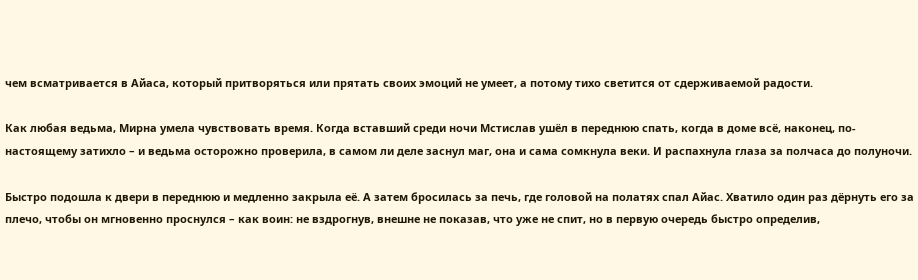чем всматривается в Айаса, который притворяться или прятать своих эмоций не умеет, а потому тихо светится от сдерживаемой радости.

Как любая ведьма, Мирна умела чувствовать время. Когда вставший среди ночи Мстислав ушёл в переднюю спать, когда в доме всё, наконец, по-настоящему затихло – и ведьма осторожно проверила, в самом ли деле заснул маг, она и сама сомкнула веки. И распахнула глаза за полчаса до полуночи.

Быстро подошла к двери в переднюю и медленно закрыла её. А затем бросилась за печь, где головой на полатях спал Айас. Хватило один раз дёрнуть его за плечо, чтобы он мгновенно проснулся – как воин: не вздрогнув, внешне не показав, что уже не спит, но в первую очередь быстро определив,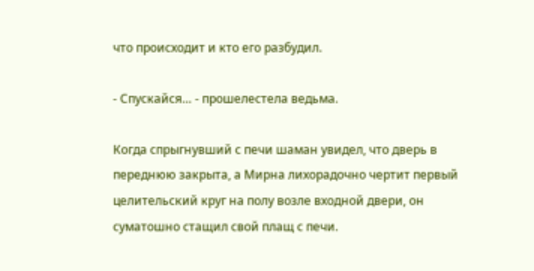что происходит и кто его разбудил.

- Спускайся… - прошелестела ведьма.

Когда спрыгнувший с печи шаман увидел, что дверь в переднюю закрыта, а Мирна лихорадочно чертит первый целительский круг на полу возле входной двери, он суматошно стащил свой плащ с печи.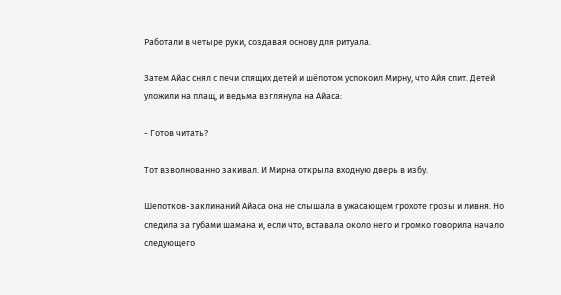Работали в четыре руки, создавая основу для ритуала.

Затем Айас снял с печи спящих детей и шёпотом успокоил Мирну, что Айя спит. Детей уложили на плащ, и ведьма взглянула на Айаса:

- Готов читать?

Тот взволнованно закивал. И Мирна открыла входную дверь в избу.

Шепотков-заклинаний Айаса она не слышала в ужасающем грохоте грозы и ливня. Но следила за губами шамана и, если что, вставала около него и громко говорила начало следующего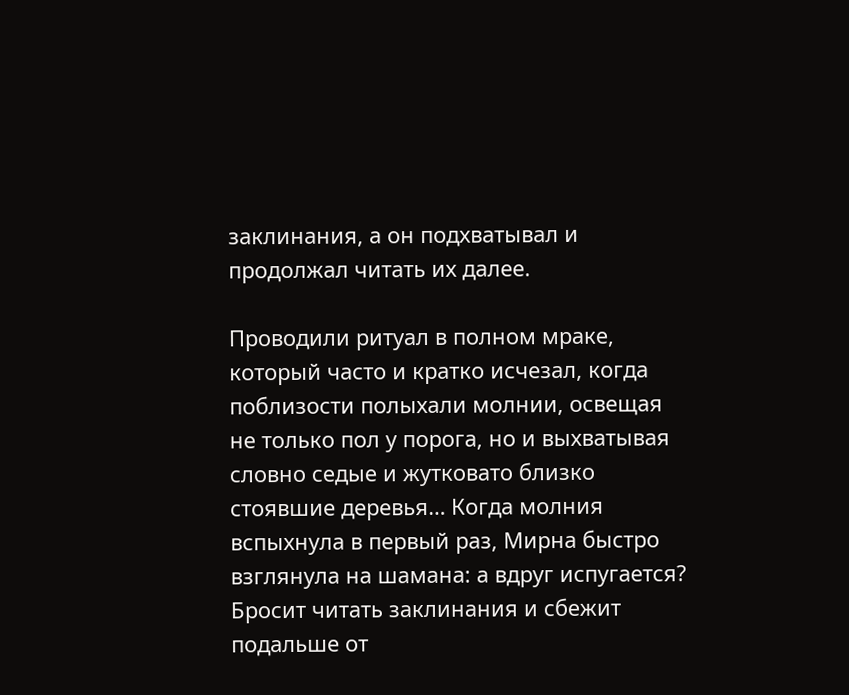заклинания, а он подхватывал и продолжал читать их далее.

Проводили ритуал в полном мраке, который часто и кратко исчезал, когда поблизости полыхали молнии, освещая не только пол у порога, но и выхватывая словно седые и жутковато близко стоявшие деревья… Когда молния вспыхнула в первый раз, Мирна быстро взглянула на шамана: а вдруг испугается? Бросит читать заклинания и сбежит подальше от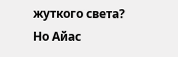жуткого света? Но Айас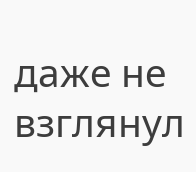даже не взглянул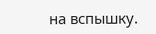на вспышку.